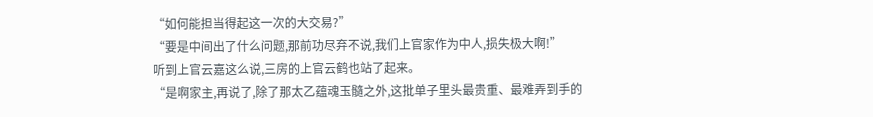“如何能担当得起这一次的大交易?”
“要是中间出了什么问题,那前功尽弃不说,我们上官家作为中人,损失极大啊!”
听到上官云嘉这么说,三房的上官云鹤也站了起来。
“是啊家主,再说了,除了那太乙蕴魂玉髓之外,这批单子里头最贵重、最难弄到手的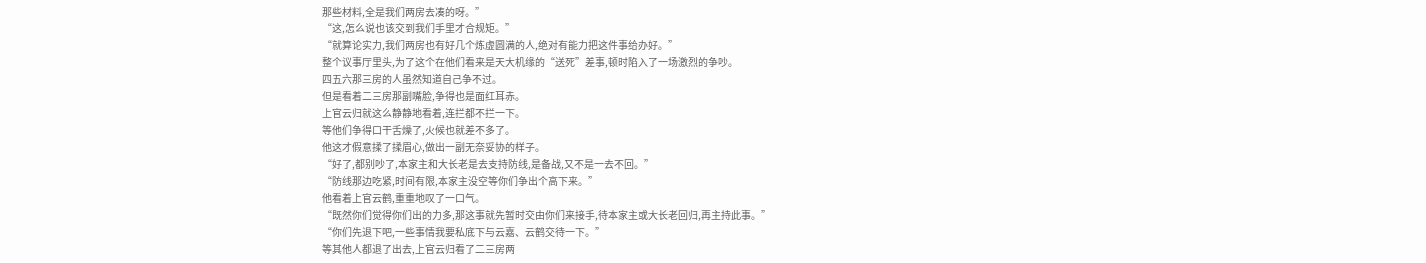那些材料,全是我们两房去凑的呀。”
“这,怎么说也该交到我们手里才合规矩。”
“就算论实力,我们两房也有好几个炼虚圆满的人,绝对有能力把这件事给办好。”
整个议事厅里头,为了这个在他们看来是天大机缘的“送死”差事,顿时陷入了一场激烈的争吵。
四五六那三房的人虽然知道自己争不过。
但是看着二三房那副嘴脸,争得也是面红耳赤。
上官云归就这么静静地看着,连拦都不拦一下。
等他们争得口干舌燥了,火候也就差不多了。
他这才假意揉了揉眉心,做出一副无奈妥协的样子。
“好了,都别吵了,本家主和大长老是去支持防线,是备战,又不是一去不回。”
“防线那边吃紧,时间有限,本家主没空等你们争出个高下来。”
他看着上官云鹤,重重地叹了一口气。
“既然你们觉得你们出的力多,那这事就先暂时交由你们来接手,待本家主或大长老回归,再主持此事。”
“你们先退下吧,一些事情我要私底下与云嘉、云鹤交待一下。”
等其他人都退了出去,上官云归看了二三房两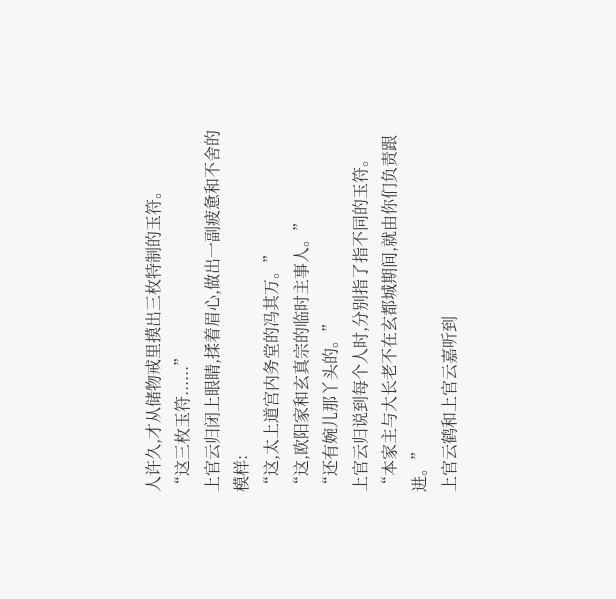人许久,才从储物戒里摸出三枚特制的玉符。
“这三枚玉符......”
上官云归闭上眼睛,揉着眉心,做出一副疲惫和不舍的模样:
“这,太上道宫内务堂的冯其万。”
“这,欧阳家和玄真宗的临时主事人。”
“还有婉儿那丫头的。”
上官云归说到每个人时,分别指了指不同的玉符。
“本家主与大长老不在玄都城期间,就由你们负责跟进。”
上官云鹤和上官云嘉听到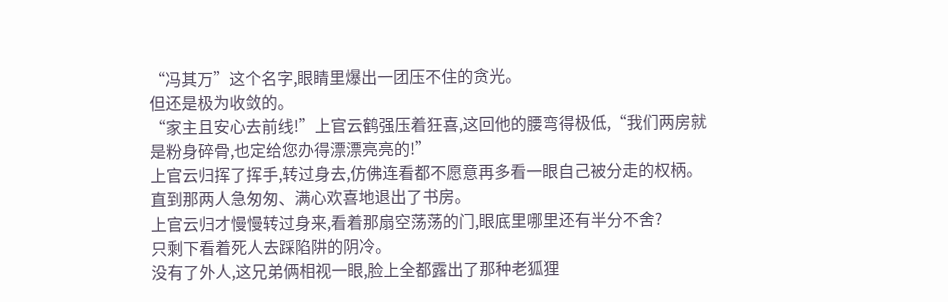“冯其万”这个名字,眼睛里爆出一团压不住的贪光。
但还是极为收敛的。
“家主且安心去前线!”上官云鹤强压着狂喜,这回他的腰弯得极低,“我们两房就是粉身碎骨,也定给您办得漂漂亮亮的!”
上官云归挥了挥手,转过身去,仿佛连看都不愿意再多看一眼自己被分走的权柄。
直到那两人急匆匆、满心欢喜地退出了书房。
上官云归才慢慢转过身来,看着那扇空荡荡的门,眼底里哪里还有半分不舍?
只剩下看着死人去踩陷阱的阴冷。
没有了外人,这兄弟俩相视一眼,脸上全都露出了那种老狐狸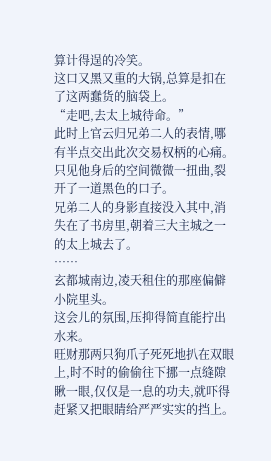算计得逞的冷笑。
这口又黑又重的大锅,总算是扣在了这两蠢货的脑袋上。
“走吧,去太上城待命。”
此时上官云归兄弟二人的表情,哪有半点交出此次交易权柄的心痛。
只见他身后的空间微微一扭曲,裂开了一道黑色的口子。
兄弟二人的身影直接没入其中,消失在了书房里,朝着三大主城之一的太上城去了。
……
玄都城南边,凌天租住的那座偏僻小院里头。
这会儿的氛围,压抑得简直能拧出水来。
旺财那两只狗爪子死死地扒在双眼上,时不时的偷偷往下挪一点缝隙瞅一眼,仅仅是一息的功夫,就吓得赶紧又把眼睛给严严实实的挡上。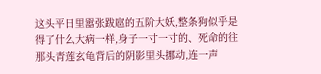这头平日里嚣张跋扈的五阶大妖,整条狗似乎是得了什么大病一样,身子一寸一寸的、死命的往那头青莲玄龟背后的阴影里头挪动,连一声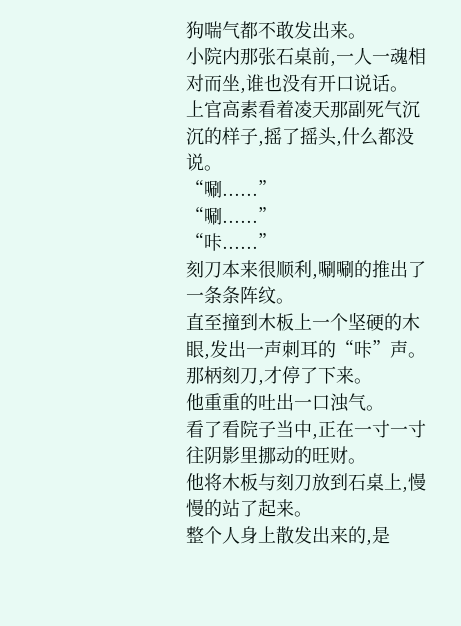狗喘气都不敢发出来。
小院内那张石桌前,一人一魂相对而坐,谁也没有开口说话。
上官高素看着凌天那副死气沉沉的样子,摇了摇头,什么都没说。
“唰......”
“唰......”
“咔......”
刻刀本来很顺利,唰唰的推出了一条条阵纹。
直至撞到木板上一个坚硬的木眼,发出一声刺耳的“咔”声。
那柄刻刀,才停了下来。
他重重的吐出一口浊气。
看了看院子当中,正在一寸一寸往阴影里挪动的旺财。
他将木板与刻刀放到石桌上,慢慢的站了起来。
整个人身上散发出来的,是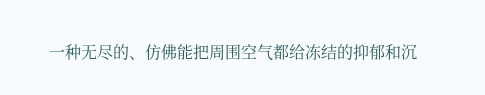一种无尽的、仿佛能把周围空气都给冻结的抑郁和沉